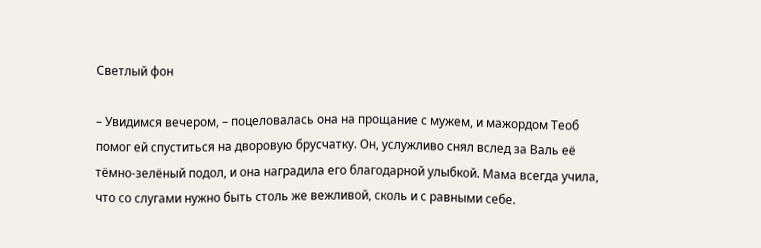Светлый фон

– Увидимся вечером, – поцеловалась она на прощание с мужем, и мажордом Теоб помог ей спуститься на дворовую брусчатку. Он, услужливо снял вслед за Валь её тёмно-зелёный подол, и она наградила его благодарной улыбкой. Мама всегда учила, что со слугами нужно быть столь же вежливой, сколь и с равными себе.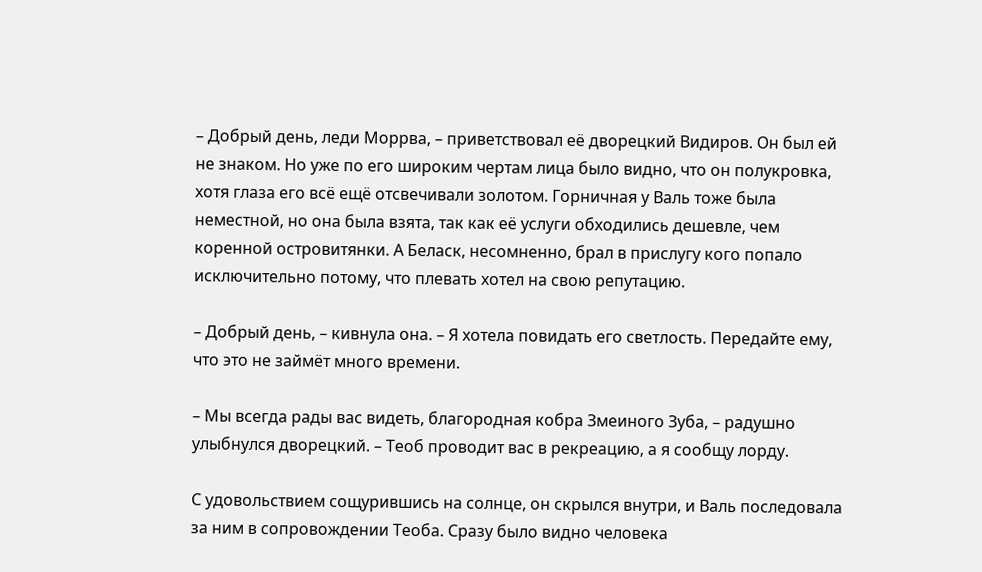– Добрый день, леди Моррва, – приветствовал её дворецкий Видиров. Он был ей не знаком. Но уже по его широким чертам лица было видно, что он полукровка, хотя глаза его всё ещё отсвечивали золотом. Горничная у Валь тоже была неместной, но она была взята, так как её услуги обходились дешевле, чем коренной островитянки. А Беласк, несомненно, брал в прислугу кого попало исключительно потому, что плевать хотел на свою репутацию.

– Добрый день, – кивнула она. – Я хотела повидать его светлость. Передайте ему, что это не займёт много времени.

– Мы всегда рады вас видеть, благородная кобра Змеиного Зуба, – радушно улыбнулся дворецкий. – Теоб проводит вас в рекреацию, а я сообщу лорду.

С удовольствием сощурившись на солнце, он скрылся внутри, и Валь последовала за ним в сопровождении Теоба. Сразу было видно человека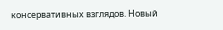консервативных взглядов. Новый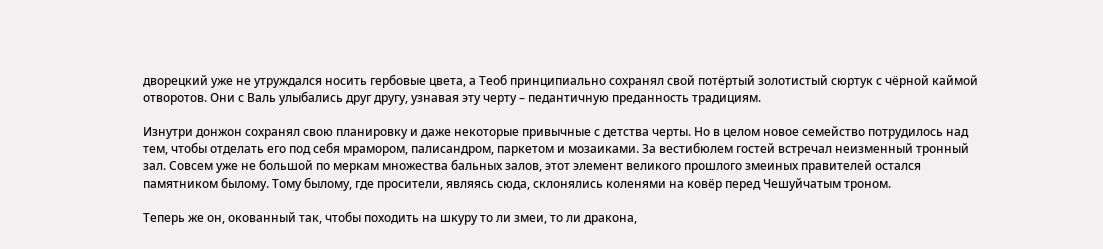дворецкий уже не утруждался носить гербовые цвета, а Теоб принципиально сохранял свой потёртый золотистый сюртук с чёрной каймой отворотов. Они с Валь улыбались друг другу, узнавая эту черту – педантичную преданность традициям.

Изнутри донжон сохранял свою планировку и даже некоторые привычные с детства черты. Но в целом новое семейство потрудилось над тем, чтобы отделать его под себя мрамором, палисандром, паркетом и мозаиками. За вестибюлем гостей встречал неизменный тронный зал. Совсем уже не большой по меркам множества бальных залов, этот элемент великого прошлого змеиных правителей остался памятником былому. Тому былому, где просители, являясь сюда, склонялись коленями на ковёр перед Чешуйчатым троном.

Теперь же он, окованный так, чтобы походить на шкуру то ли змеи, то ли дракона,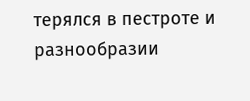терялся в пестроте и разнообразии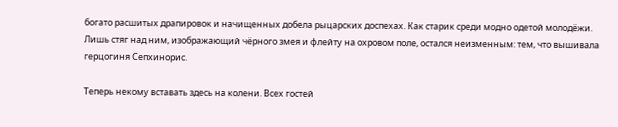богато расшитых драпировок и начищенных добела рыцарских доспехах. Как старик среди модно одетой молодёжи. Лишь стяг над ним, изображающий чёрного змея и флейту на охровом поле, остался неизменным: тем, что вышивала герцогиня Сепхинорис.

Теперь некому вставать здесь на колени. Всех гостей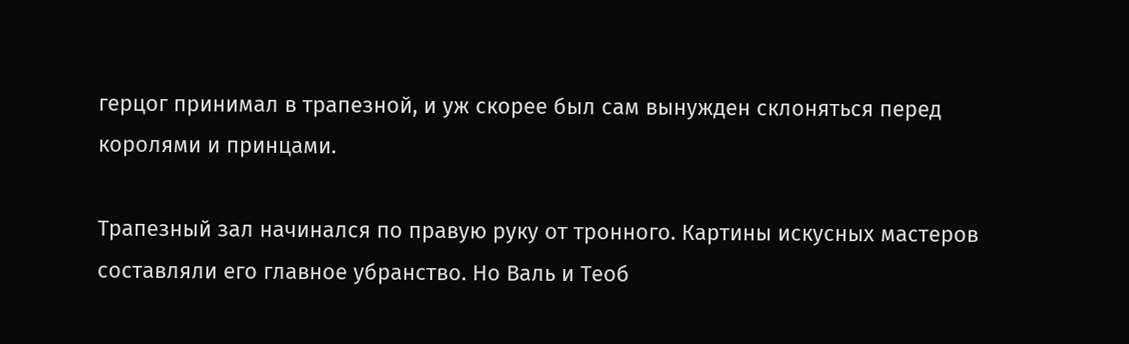герцог принимал в трапезной, и уж скорее был сам вынужден склоняться перед королями и принцами.

Трапезный зал начинался по правую руку от тронного. Картины искусных мастеров составляли его главное убранство. Но Валь и Теоб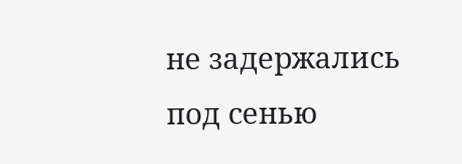не задержались под сенью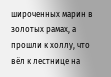широченных марин в золотых рамах, а прошли к холлу, что вёл к лестнице на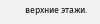верхние этажи.